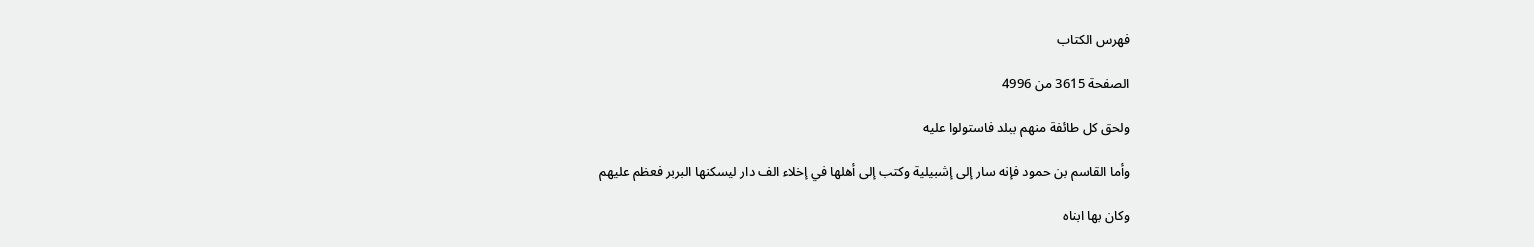فهرس الكتاب

الصفحة 3615 من 4996

ولحق كل طائفة منهم ببلد فاستولوا عليه

وأما القاسم بن حمود فإنه سار إلى إشبيلية وكتب إلى أهلها في إخلاء الف دار ليسكنها البربر فعظم عليهم

وكان بها ابناه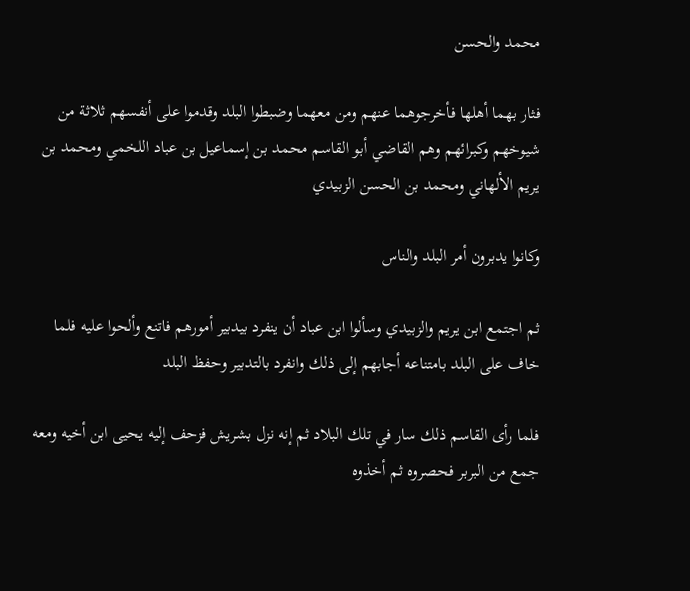محمد والحسن

فثار بهما أهلها فأخرجوهما عنهم ومن معهما وضبطوا البلد وقدموا على أنفسهم ثلاثة من شيوخهم وكبرائهم وهم القاضي أبو القاسم محمد بن إسماعيل بن عباد اللخمي ومحمد بن يريم الألهاني ومحمد بن الحسن الزبيدي

وكانوا يدبرون أمر البلد والناس

ثم اجتمع ابن يريم والزبيدي وسألوا ابن عباد أن ينفرد بيدبير أمورهم فاتنع وألحوا عليه فلما خاف على البلد بامتناعه أجابهم إلى ذلك وانفرد بالتدبير وحفظ البلد

فلما رأى القاسم ذلك سار في تلك البلاد ثم إنه نزل بشريش فزحف إليه يحيى ابن أخيه ومعه جمع من البربر فحصروه ثم أخذوه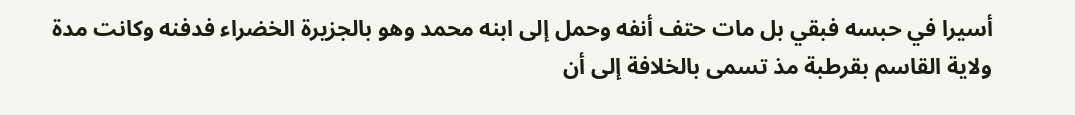أسيرا في حبسه فبقي بل مات حتف أنفه وحمل إلى ابنه محمد وهو بالجزيرة الخضراء فدفنه وكانت مدة ولاية القاسم بقرطبة مذ تسمى بالخلافة إلى أن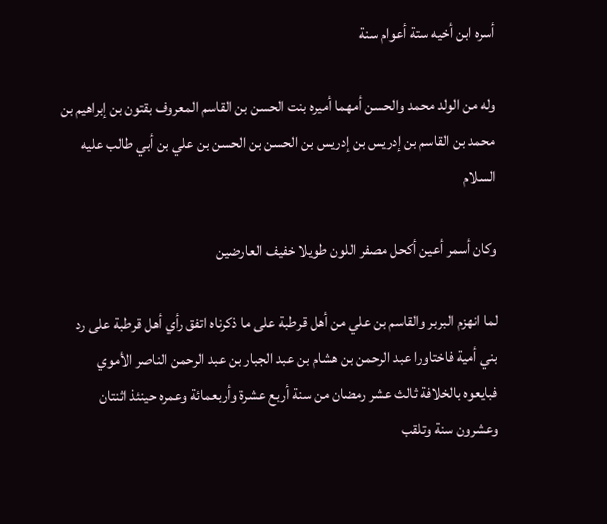أسره ابن أخيه ستة أعوام سنة

وله من الولد محمد والحسن أمهما أميره بنت الحسن بن القاسم المعروف بقتون بن إبراهيم بن محمد بن القاسم بن إدريس بن إدريس بن الحسن بن الحسن بن علي بن أبي طالب عليه السلام

وكان أسمر أعين أكحل مصفر اللون طويلا خفيف العارضين

لما انهزم البربر والقاسم بن علي من أهل قرطبة على ما ذكرناه اتفق رأي أهل قرطبة على رد بني أمية فاختاورا عبد الرحمن بن هشام بن عبد الجبار بن عبد الرحمن الناصر الأموي فبايعوه بالخلافة ثالث عشر رمضان من سنة أربع عشرة وأربعمائة وعمره حينئذ اثنتان وعشرون سنة وتلقب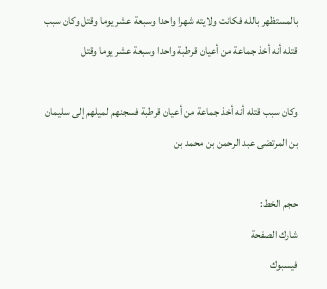بالمستظهر بالله فكانت ولايته شهرا واحدا وسبعة عشر يوما وقتل وكان سبب قتله أنه أخذ جماعة من أعيان قرطبة واحدا وسبعة عشر يوما وقتل

وكان سبب قتله أنه أخذ جماعة من أعيان قرطبة فسجنهم لميلهم إلى سليمان بن المرتضى عبد الرحمن بن محمد بن

حجم الخط:
شارك الصفحة
فيسبوك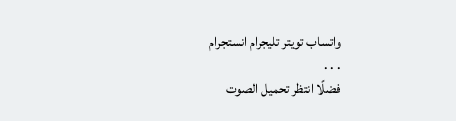واتساب تويتر تليجرام انستجرام
. . .
فضلًا انتظر تحميل الصوت